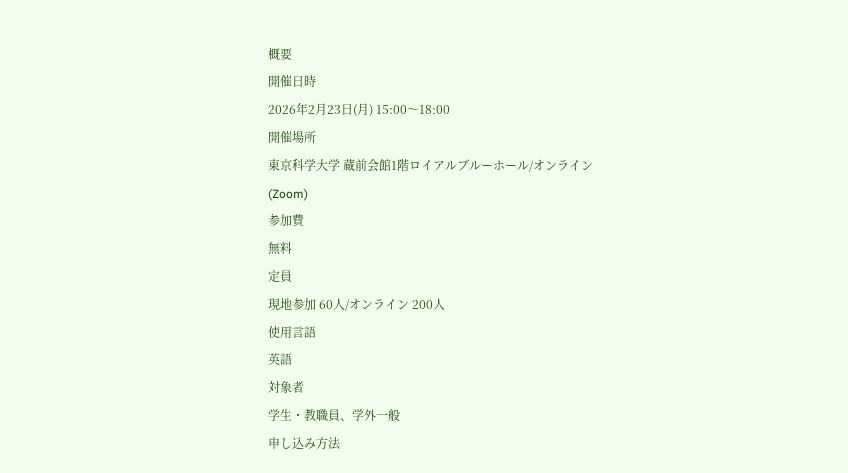概要
開催日時
2026年2月23日(月) 15:00〜18:00
開催場所
東京科学大学 蔵前会館1階ロイアルブルーホール/オンライン(Zoom)
参加費
無料
定員
現地参加 60人/オンライン 200人
使用言語
英語
対象者
学生・教職員、学外一般
申し込み方法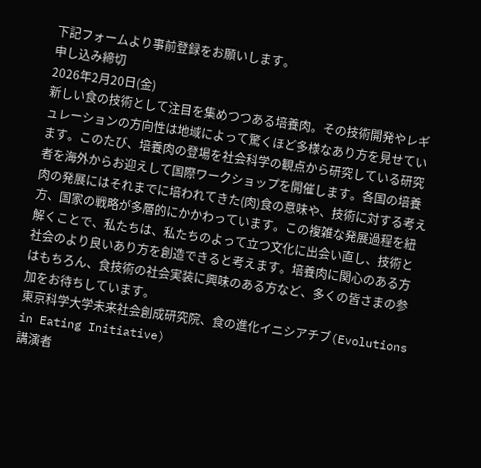下記フォームより事前登録をお願いします。
申し込み締切
2026年2月20日(金)
新しい食の技術として注目を集めつつある培養肉。その技術開発やレギュレーションの方向性は地域によって驚くほど多様なあり方を見せています。このたび、培養肉の登場を社会科学の観点から研究している研究者を海外からお迎えして国際ワークショップを開催します。各国の培養肉の発展にはそれまでに培われてきた(肉)食の意味や、技術に対する考え方、国家の戦略が多層的にかかわっています。この複雑な発展過程を紐解くことで、私たちは、私たちのよって立つ文化に出会い直し、技術と社会のより良いあり方を創造できると考えます。培養肉に関心のある方はもちろん、食技術の社会実装に興味のある方など、多くの皆さまの参加をお待ちしています。
東京科学大学未来社会創成研究院、食の進化イニシアチブ(Evolutions in Eating Initiative)
講演者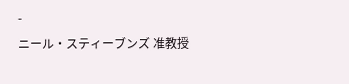-
ニール・スティーブンズ 准教授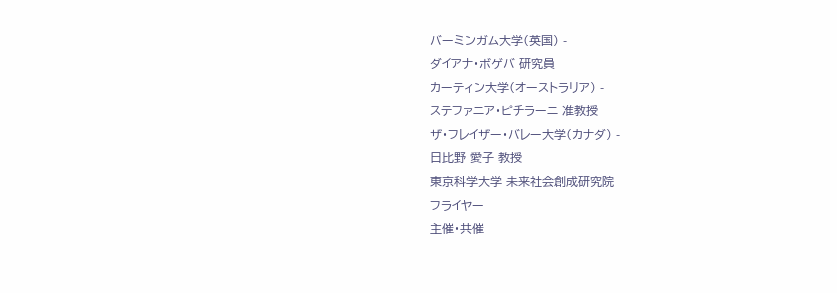バーミンガム大学(英国) -
ダイアナ・ボゲバ 研究員
カーティン大学(オーストラリア) -
ステファニア・ピチラーニ 准教授
ザ・フレイザー・バレー大学(カナダ) -
日比野 愛子 教授
東京科学大学 未来社会創成研究院
フライヤー
主催・共催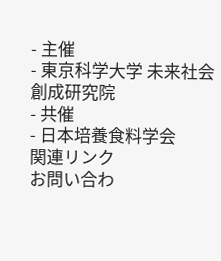- 主催
- 東京科学大学 未来社会創成研究院
- 共催
- 日本培養食料学会
関連リンク
お問い合わ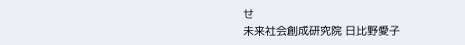せ
未来社会創成研究院 日比野愛子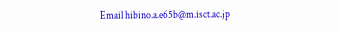Email hibino.a.e65b@m.isct.ac.jp